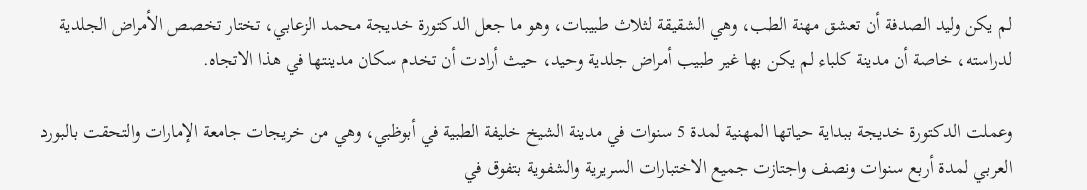لم يكن وليد الصدفة أن تعشق مهنة الطب، وهي الشقيقة لثلاث طبيبات، وهو ما جعل الدكتورة خديجة محمد الزعابي، تختار تخصص الأمراض الجلدية لدراسته، خاصة أن مدينة كلباء لم يكن بها غير طبيب أمراض جلدية وحيد، حيث أرادت أن تخدم سكان مدينتها في هذا الاتجاه.

وعملت الدكتورة خديجة ببداية حياتها المهنية لمدة 5 سنوات في مدينة الشيخ خليفة الطبية في أبوظبي، وهي من خريجات جامعة الإمارات والتحقت بالبورد العربي لمدة أربع سنوات ونصف واجتازت جميع الاختبارات السريرية والشفوية بتفوق في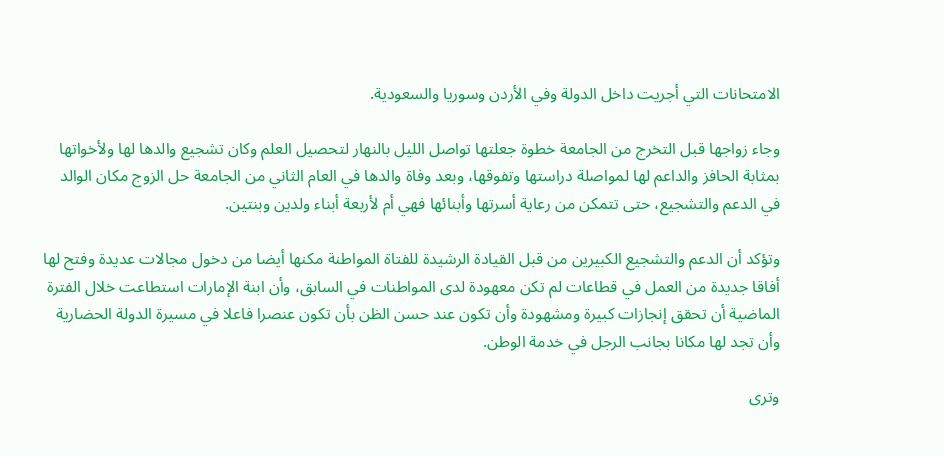الامتحانات التي أجريت داخل الدولة وفي الأردن وسوريا والسعودية.

وجاء زواجها قبل التخرج من الجامعة خطوة جعلتها تواصل الليل بالنهار لتحصيل العلم وكان تشجيع والدها لها ولأخواتها بمثابة الحافز والداعم لها لمواصلة دراستها وتفوقها، وبعد وفاة والدها في العام الثاني من الجامعة حل الزوج مكان الوالد في الدعم والتشجيع، حتى تتمكن من رعاية أسرتها وأبنائها فهي أم لأربعة أبناء ولدين وبنتين.

وتؤكد أن الدعم والتشجيع الكبيرين من قبل القيادة الرشيدة للفتاة المواطنة مكنها أيضا من دخول مجالات عديدة وفتح لها أفاقا جديدة من العمل في قطاعات لم تكن معهودة لدى المواطنات في السابق، وأن ابنة الإمارات استطاعت خلال الفترة الماضية أن تحقق إنجازات كبيرة ومشهودة وأن تكون عند حسن الظن بأن تكون عنصرا فاعلا في مسيرة الدولة الحضارية وأن تجد لها مكانا بجانب الرجل في خدمة الوطن.

وترى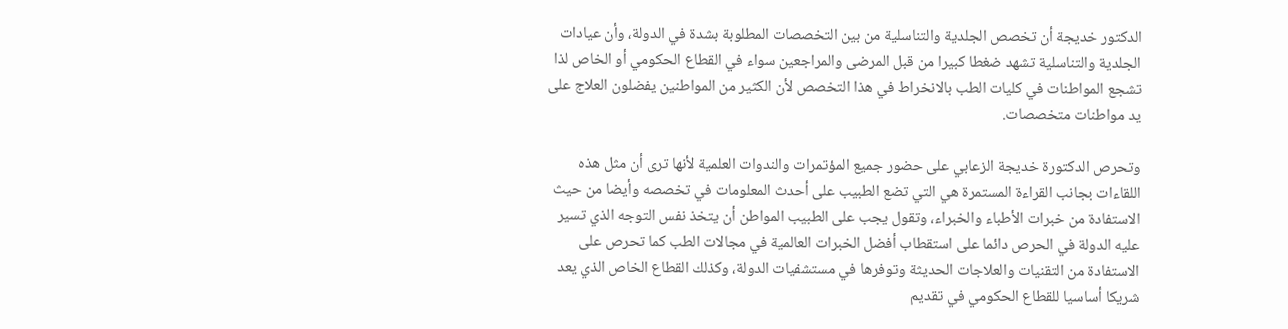الدكتور خديجة أن تخصص الجلدية والتناسلية من بين التخصصات المطلوبة بشدة في الدولة، وأن عيادات الجلدية والتناسلية تشهد ضغطا كبيرا من قبل المرضى والمراجعين سواء في القطاع الحكومي أو الخاص لذا تشجع المواطنات في كليات الطب بالانخراط في هذا التخصص لأن الكثير من المواطنين يفضلون العلاج على يد مواطنات متخصصات.

وتحرص الدكتورة خديجة الزعابي على حضور جميع المؤتمرات والندوات العلمية لأنها ترى أن مثل هذه اللقاءات بجانب القراءة المستمرة هي التي تضع الطبيب على أحدث المعلومات في تخصصه وأيضا من حيث الاستفادة من خبرات الأطباء والخبراء، وتقول يجب على الطبيب المواطن أن يتخذ نفس التوجه الذي تسير عليه الدولة في الحرص دائما على استقطاب أفضل الخبرات العالمية في مجالات الطب كما تحرص على الاستفادة من التقنيات والعلاجات الحديثة وتوفرها في مستشفيات الدولة، وكذلك القطاع الخاص الذي يعد شريكا أساسيا للقطاع الحكومي في تقديم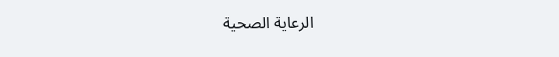الرعاية الصحية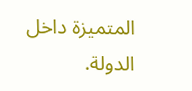المتميزة داخل الدولة.